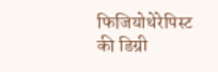फिजियोथेरेपिस्ट की डिग्री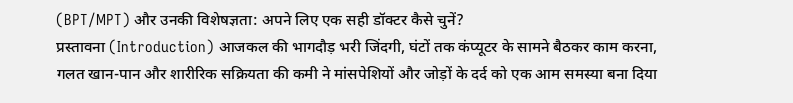(BPT/MPT) और उनकी विशेषज्ञता: अपने लिए एक सही डॉक्टर कैसे चुनें?
प्रस्तावना (Introduction) आजकल की भागदौड़ भरी जिंदगी, घंटों तक कंप्यूटर के सामने बैठकर काम करना, गलत खान-पान और शारीरिक सक्रियता की कमी ने मांसपेशियों और जोड़ों के दर्द को एक आम समस्या बना दिया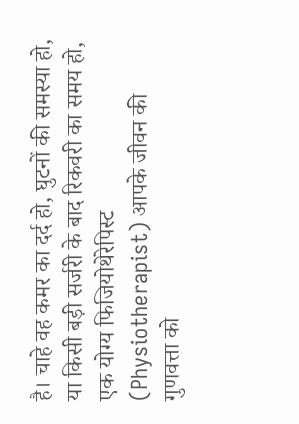है। चाहे वह कमर का दर्द हो, घुटनों की समस्या हो, या किसी बड़ी सर्जरी के बाद रिकवरी का समय हो, एक योग्य फिजियोथेरेपिस्ट (Physiotherapist) आपके जीवन की गुणवत्ता को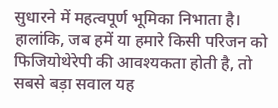सुधारने में महत्वपूर्ण भूमिका निभाता है।
हालांकि, जब हमें या हमारे किसी परिजन को फिजियोथेरेपी की आवश्यकता होती है, तो सबसे बड़ा सवाल यह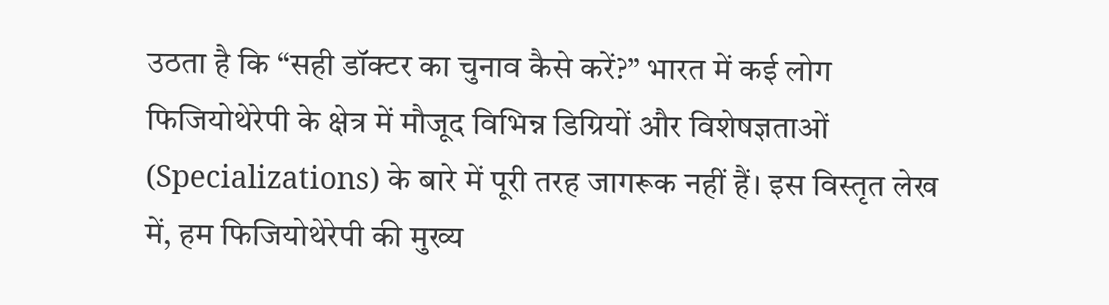उठता है कि “सही डॉक्टर का चुनाव कैसे करें?” भारत में कई लोग फिजियोथेरेपी के क्षेत्र में मौजूद विभिन्न डिग्रियों और विशेषज्ञताओं (Specializations) के बारे में पूरी तरह जागरूक नहीं हैं। इस विस्तृत लेख में, हम फिजियोथेरेपी की मुख्य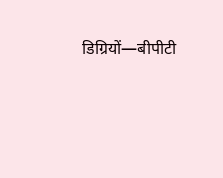डिग्रियों—बीपीटी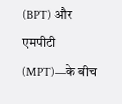(BPT) और एमपीटी (MPT)—के बीच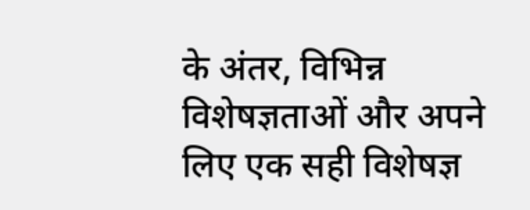के अंतर, विभिन्न विशेषज्ञताओं और अपने लिए एक सही विशेषज्ञ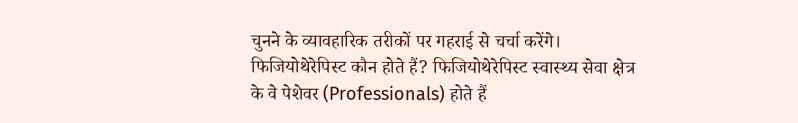चुनने के व्यावहारिक तरीकों पर गहराई से चर्चा करेंगे।
फिजियोथेरेपिस्ट कौन होते हैं? फिजियोथेरेपिस्ट स्वास्थ्य सेवा क्षेत्र के वे पेशेवर (Professionals) होते हैं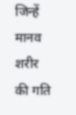जिन्हें मानव शरीर की गति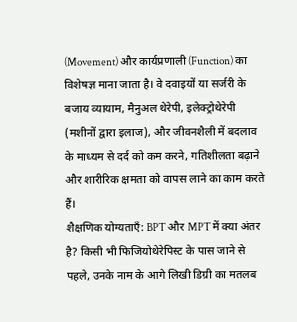(Movement) और कार्यप्रणाली (Function) का विशेषज्ञ माना जाता है। वे दवाइयों या सर्जरी के बजाय व्यायाम, मैनुअल थेरेपी, इलेक्ट्रोथेरेपी (मशीनों द्वारा इलाज), और जीवनशैली में बदलाव के माध्यम से दर्द को कम करने, गतिशीलता बढ़ाने और शारीरिक क्षमता को वापस लाने का काम करते हैं।
शैक्षणिक योग्यताएँ: BPT और MPT में क्या अंतर है? किसी भी फिजियोथेरेपिस्ट के पास जाने से पहले, उनके नाम के आगे लिखी डिग्री का मतलब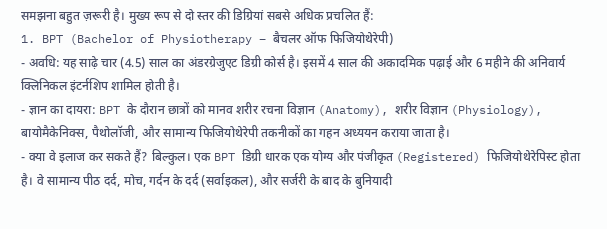समझना बहुत ज़रूरी है। मुख्य रूप से दो स्तर की डिग्रियां सबसे अधिक प्रचलित हैं:
1. BPT (Bachelor of Physiotherapy – बैचलर ऑफ फिजियोथेरेपी)
- अवधि: यह साढ़े चार (4.5) साल का अंडरग्रेजुएट डिग्री कोर्स है। इसमें 4 साल की अकादमिक पढ़ाई और 6 महीने की अनिवार्य क्लिनिकल इंटर्नशिप शामिल होती है।
- ज्ञान का दायरा: BPT के दौरान छात्रों को मानव शरीर रचना विज्ञान (Anatomy), शरीर विज्ञान (Physiology), बायोमैकेनिक्स, पैथोलॉजी, और सामान्य फिजियोथेरेपी तकनीकों का गहन अध्ययन कराया जाता है।
- क्या वे इलाज कर सकते हैं? बिल्कुल। एक BPT डिग्री धारक एक योग्य और पंजीकृत (Registered) फिजियोथेरेपिस्ट होता है। वे सामान्य पीठ दर्द, मोच, गर्दन के दर्द (सर्वाइकल), और सर्जरी के बाद के बुनियादी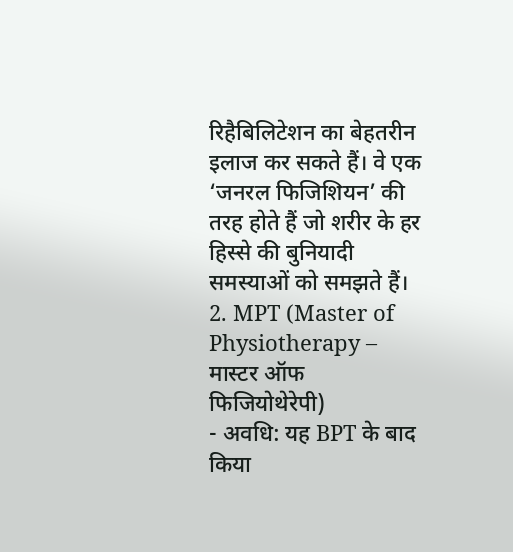रिहैबिलिटेशन का बेहतरीन इलाज कर सकते हैं। वे एक ‘जनरल फिजिशियन’ की तरह होते हैं जो शरीर के हर हिस्से की बुनियादी समस्याओं को समझते हैं।
2. MPT (Master of Physiotherapy – मास्टर ऑफ फिजियोथेरेपी)
- अवधि: यह BPT के बाद किया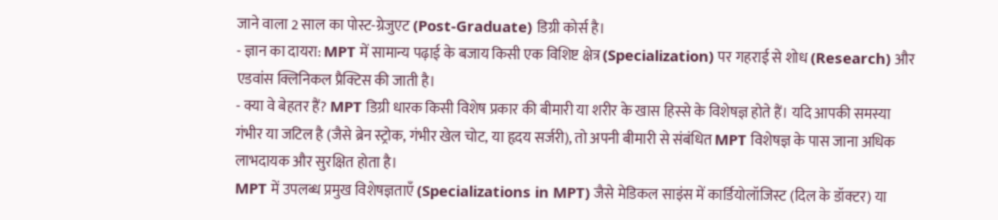जाने वाला 2 साल का पोस्ट-ग्रेजुएट (Post-Graduate) डिग्री कोर्स है।
- ज्ञान का दायरा: MPT में सामान्य पढ़ाई के बजाय किसी एक विशिष्ट क्षेत्र (Specialization) पर गहराई से शोध (Research) और एडवांस क्लिनिकल प्रैक्टिस की जाती है।
- क्या वे बेहतर हैं? MPT डिग्री धारक किसी विशेष प्रकार की बीमारी या शरीर के खास हिस्से के विशेषज्ञ होते हैं। यदि आपकी समस्या गंभीर या जटिल है (जैसे ब्रेन स्ट्रोक, गंभीर खेल चोट, या हृदय सर्जरी), तो अपनी बीमारी से संबंधित MPT विशेषज्ञ के पास जाना अधिक लाभदायक और सुरक्षित होता है।
MPT में उपलब्ध प्रमुख विशेषज्ञताएँ (Specializations in MPT) जैसे मेडिकल साइंस में कार्डियोलॉजिस्ट (दिल के डॉक्टर) या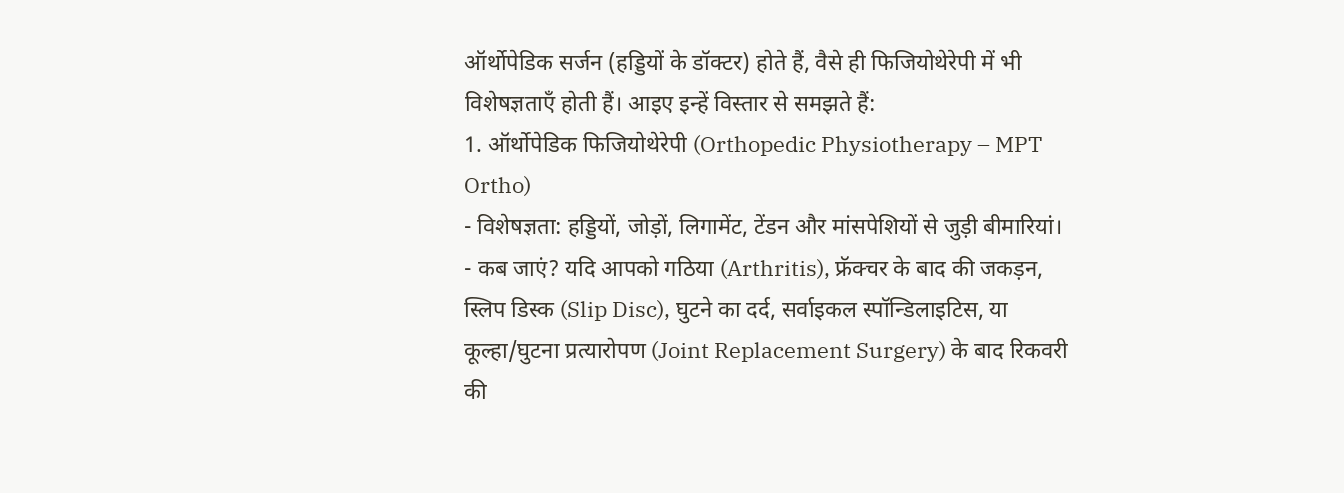ऑर्थोपेडिक सर्जन (हड्डियों के डॉक्टर) होते हैं, वैसे ही फिजियोथेरेपी में भी विशेषज्ञताएँ होती हैं। आइए इन्हें विस्तार से समझते हैं:
1. ऑर्थोपेडिक फिजियोथेरेपी (Orthopedic Physiotherapy – MPT Ortho)
- विशेषज्ञता: हड्डियों, जोड़ों, लिगामेंट, टेंडन और मांसपेशियों से जुड़ी बीमारियां।
- कब जाएं? यदि आपको गठिया (Arthritis), फ्रॅक्चर के बाद की जकड़न, स्लिप डिस्क (Slip Disc), घुटने का दर्द, सर्वाइकल स्पॉन्डिलाइटिस, या कूल्हा/घुटना प्रत्यारोपण (Joint Replacement Surgery) के बाद रिकवरी की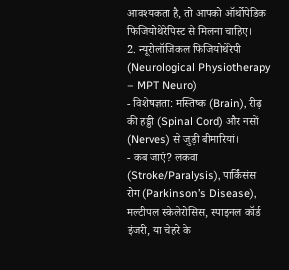आवश्यकता है, तो आपको ऑर्थोपेडिक फिजियोथेरेपिस्ट से मिलना चाहिए।
2. न्यूरोलॉजिकल फिजियोथेरेपी (Neurological Physiotherapy – MPT Neuro)
- विशेषज्ञता: मस्तिष्क (Brain), रीढ़ की हड्डी (Spinal Cord) और नसों (Nerves) से जुड़ी बीमारियां।
- कब जाएं? लकवा (Stroke/Paralysis), पार्किंसंस रोग (Parkinson’s Disease), मल्टीपल स्केलेरोसिस, स्पाइनल कॉर्ड इंजरी, या चेहरे के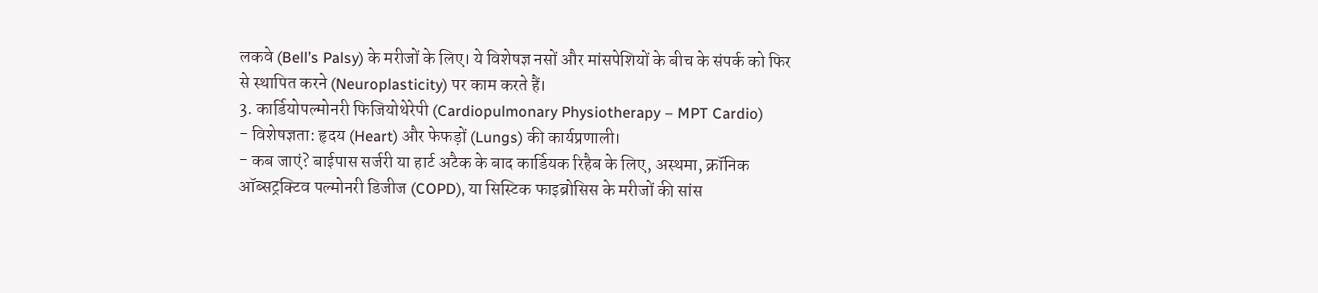लकवे (Bell’s Palsy) के मरीजों के लिए। ये विशेषज्ञ नसों और मांसपेशियों के बीच के संपर्क को फिर से स्थापित करने (Neuroplasticity) पर काम करते हैं।
3. कार्डियोपल्मोनरी फिजियोथेरेपी (Cardiopulmonary Physiotherapy – MPT Cardio)
- विशेषज्ञता: हृदय (Heart) और फेफड़ों (Lungs) की कार्यप्रणाली।
- कब जाएं? बाईपास सर्जरी या हार्ट अटैक के बाद कार्डियक रिहैब के लिए, अस्थमा, क्रॉनिक ऑब्सट्रक्टिव पल्मोनरी डिजीज (COPD), या सिस्टिक फाइब्रोसिस के मरीजों की सांस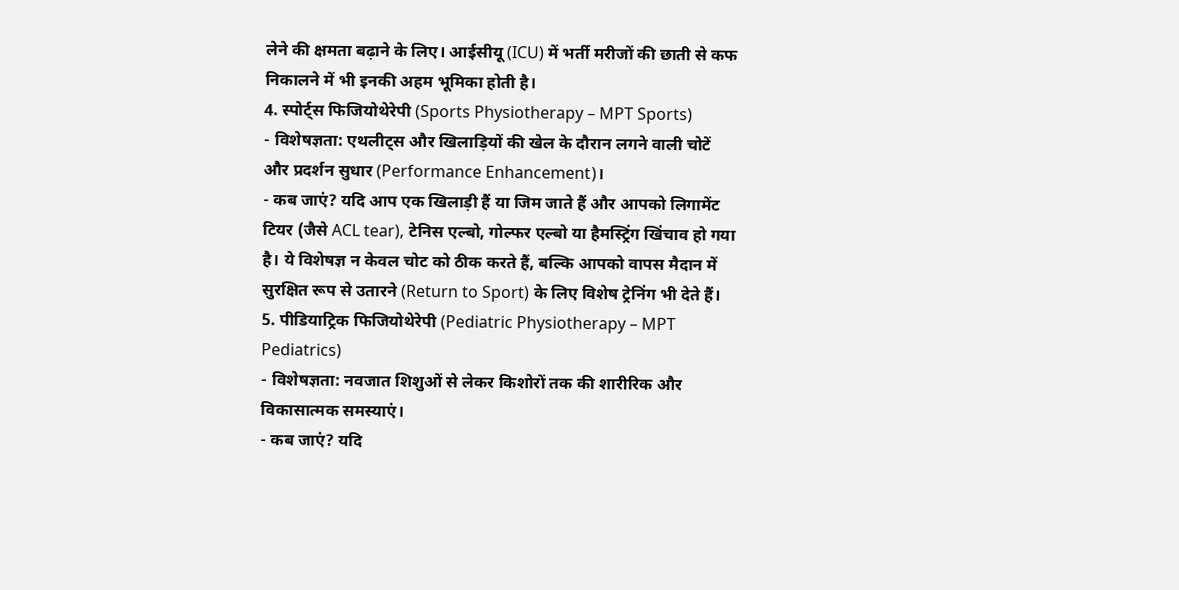लेने की क्षमता बढ़ाने के लिए। आईसीयू (ICU) में भर्ती मरीजों की छाती से कफ निकालने में भी इनकी अहम भूमिका होती है।
4. स्पोर्ट्स फिजियोथेरेपी (Sports Physiotherapy – MPT Sports)
- विशेषज्ञता: एथलीट्स और खिलाड़ियों की खेल के दौरान लगने वाली चोटें और प्रदर्शन सुधार (Performance Enhancement)।
- कब जाएं? यदि आप एक खिलाड़ी हैं या जिम जाते हैं और आपको लिगामेंट टियर (जैसे ACL tear), टेनिस एल्बो, गोल्फर एल्बो या हैमस्ट्रिंग खिंचाव हो गया है। ये विशेषज्ञ न केवल चोट को ठीक करते हैं, बल्कि आपको वापस मैदान में सुरक्षित रूप से उतारने (Return to Sport) के लिए विशेष ट्रेनिंग भी देते हैं।
5. पीडियाट्रिक फिजियोथेरेपी (Pediatric Physiotherapy – MPT Pediatrics)
- विशेषज्ञता: नवजात शिशुओं से लेकर किशोरों तक की शारीरिक और विकासात्मक समस्याएं।
- कब जाएं? यदि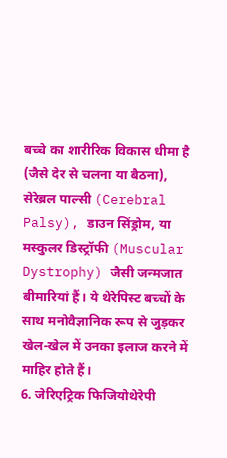बच्चे का शारीरिक विकास धीमा है (जैसे देर से चलना या बैठना), सेरेब्रल पाल्सी (Cerebral Palsy), डाउन सिंड्रोम, या मस्कुलर डिस्ट्रॉफी (Muscular Dystrophy) जैसी जन्मजात बीमारियां हैं। ये थेरेपिस्ट बच्चों के साथ मनोवैज्ञानिक रूप से जुड़कर खेल-खेल में उनका इलाज करने में माहिर होते हैं।
6. जेरिएट्रिक फिजियोथेरेपी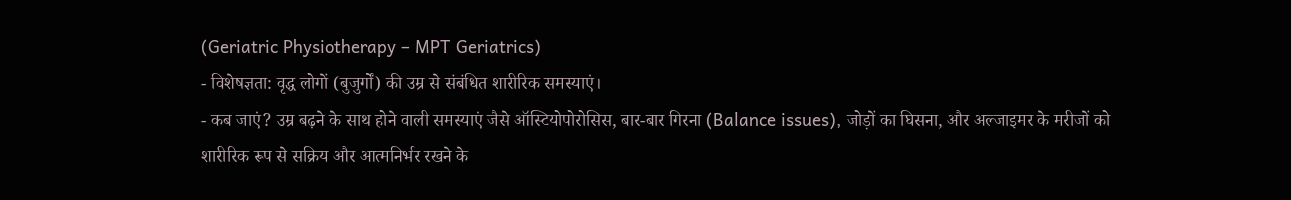(Geriatric Physiotherapy – MPT Geriatrics)
- विशेषज्ञता: वृद्ध लोगों (बुजुर्गों) की उम्र से संबंधित शारीरिक समस्याएं।
- कब जाएं? उम्र बढ़ने के साथ होने वाली समस्याएं जैसे ऑस्टियोपोरोसिस, बार-बार गिरना (Balance issues), जोड़ों का घिसना, और अल्जाइमर के मरीजों को शारीरिक रूप से सक्रिय और आत्मनिर्भर रखने के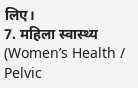लिए।
7. महिला स्वास्थ्य (Women’s Health / Pelvic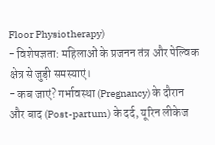Floor Physiotherapy)
- विशेषज्ञता: महिलाओं के प्रजनन तंत्र और पेल्विक क्षेत्र से जुड़ी समस्याएं।
- कब जाएं? गर्भावस्था (Pregnancy) के दौरान और बाद (Post-partum) के दर्द, यूरिन लीकेज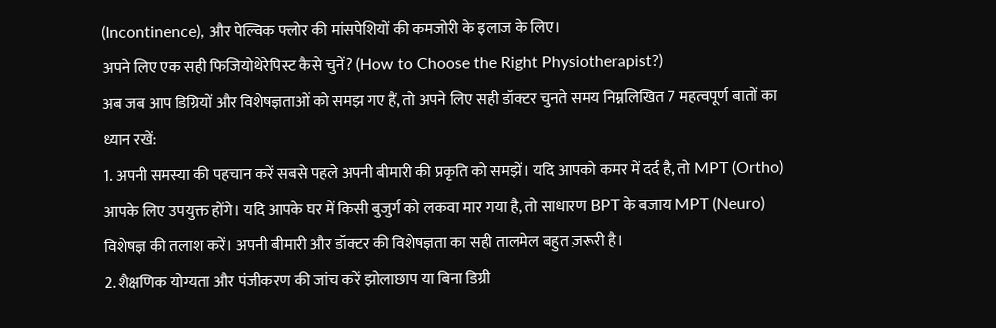(Incontinence), और पेल्विक फ्लोर की मांसपेशियों की कमजोरी के इलाज के लिए।
अपने लिए एक सही फिजियोथेरेपिस्ट कैसे चुनें? (How to Choose the Right Physiotherapist?)
अब जब आप डिग्रियों और विशेषज्ञताओं को समझ गए हैं, तो अपने लिए सही डॉक्टर चुनते समय निम्नलिखित 7 महत्वपूर्ण बातों का ध्यान रखें:
1. अपनी समस्या की पहचान करें सबसे पहले अपनी बीमारी की प्रकृति को समझें। यदि आपको कमर में दर्द है, तो MPT (Ortho) आपके लिए उपयुक्त होंगे। यदि आपके घर में किसी बुजुर्ग को लकवा मार गया है, तो साधारण BPT के बजाय MPT (Neuro) विशेषज्ञ की तलाश करें। अपनी बीमारी और डॉक्टर की विशेषज्ञता का सही तालमेल बहुत ज़रूरी है।
2. शैक्षणिक योग्यता और पंजीकरण की जांच करें झोलाछाप या बिना डिग्री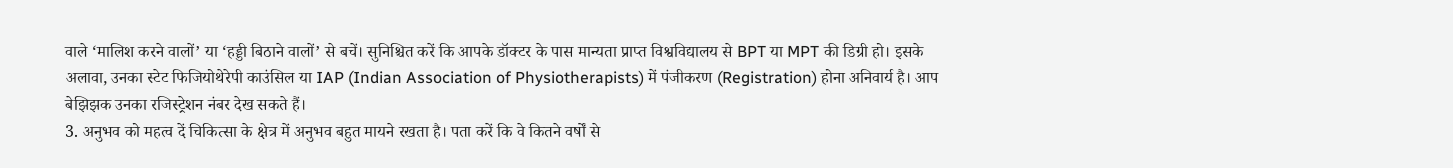वाले ‘मालिश करने वालों’ या ‘हड्डी बिठाने वालों’ से बचें। सुनिश्चित करें कि आपके डॉक्टर के पास मान्यता प्राप्त विश्वविद्यालय से BPT या MPT की डिग्री हो। इसके अलावा, उनका स्टेट फिजियोथेरेपी काउंसिल या IAP (Indian Association of Physiotherapists) में पंजीकरण (Registration) होना अनिवार्य है। आप बेझिझक उनका रजिस्ट्रेशन नंबर देख सकते हैं।
3. अनुभव को महत्व दें चिकित्सा के क्षेत्र में अनुभव बहुत मायने रखता है। पता करें कि वे कितने वर्षों से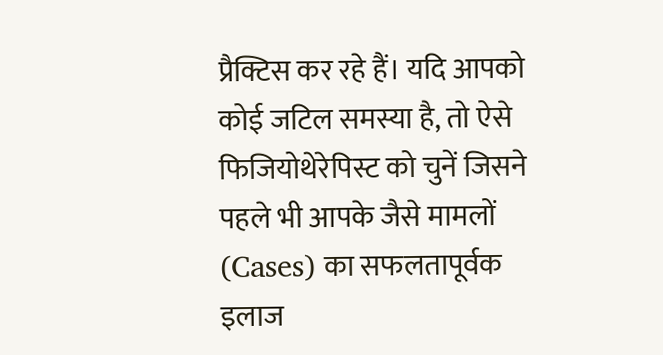प्रैक्टिस कर रहे हैं। यदि आपको कोई जटिल समस्या है, तो ऐसे फिजियोथेरेपिस्ट को चुनें जिसने पहले भी आपके जैसे मामलों (Cases) का सफलतापूर्वक इलाज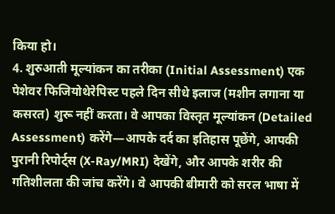किया हो।
4. शुरुआती मूल्यांकन का तरीका (Initial Assessment) एक पेशेवर फिजियोथेरेपिस्ट पहले दिन सीधे इलाज (मशीन लगाना या कसरत) शुरू नहीं करता। वे आपका विस्तृत मूल्यांकन (Detailed Assessment) करेंगे—आपके दर्द का इतिहास पूछेंगे, आपकी पुरानी रिपोर्ट्स (X-Ray/MRI) देखेंगे, और आपके शरीर की गतिशीलता की जांच करेंगे। वे आपकी बीमारी को सरल भाषा में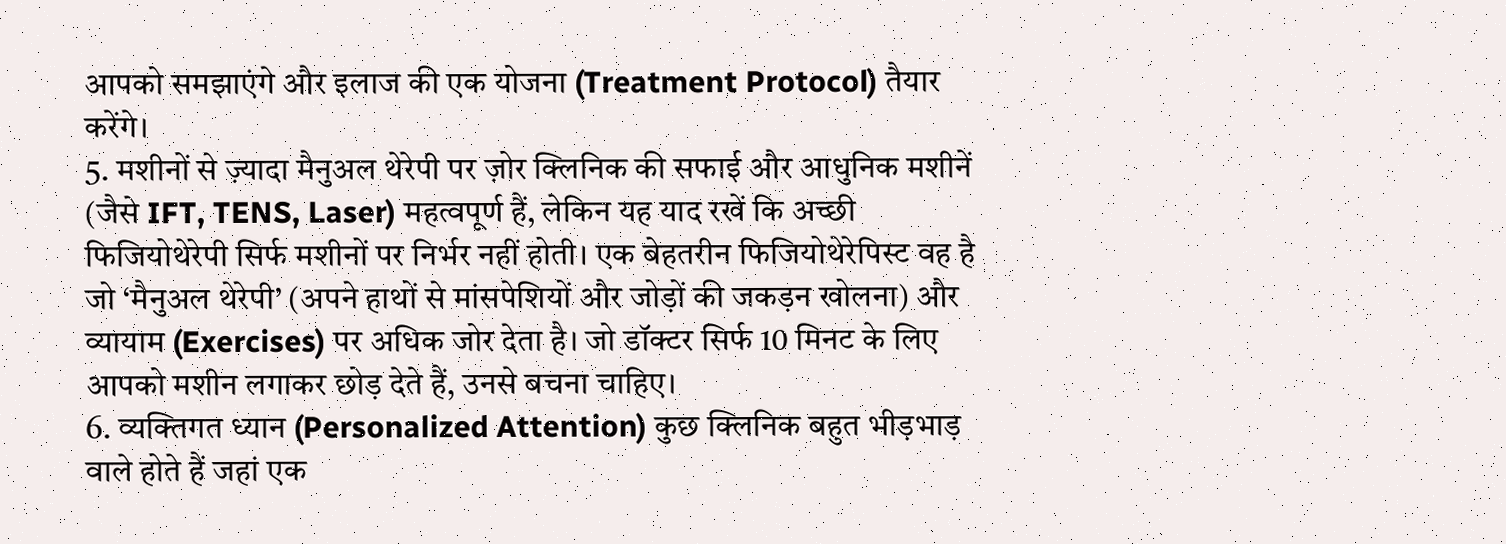आपको समझाएंगे और इलाज की एक योजना (Treatment Protocol) तैयार करेंगे।
5. मशीनों से ज़्यादा मैनुअल थेरेपी पर ज़ोर क्लिनिक की सफाई और आधुनिक मशीनें (जैसे IFT, TENS, Laser) महत्वपूर्ण हैं, लेकिन यह याद रखें कि अच्छी फिजियोथेरेपी सिर्फ मशीनों पर निर्भर नहीं होती। एक बेहतरीन फिजियोथेरेपिस्ट वह है जो ‘मैनुअल थेरेपी’ (अपने हाथों से मांसपेशियों और जोड़ों की जकड़न खोलना) और व्यायाम (Exercises) पर अधिक जोर देता है। जो डॉक्टर सिर्फ 10 मिनट के लिए आपको मशीन लगाकर छोड़ देते हैं, उनसे बचना चाहिए।
6. व्यक्तिगत ध्यान (Personalized Attention) कुछ क्लिनिक बहुत भीड़भाड़ वाले होते हैं जहां एक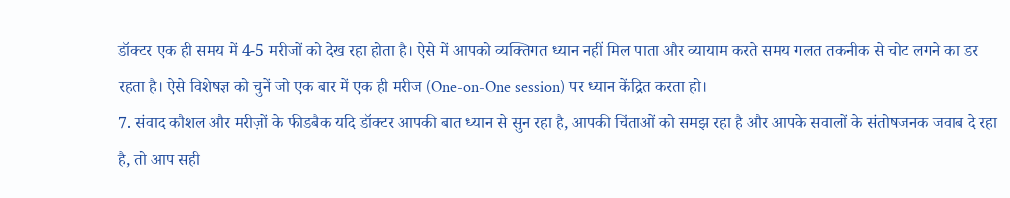डॉक्टर एक ही समय में 4-5 मरीजों को देख रहा होता है। ऐसे में आपको व्यक्तिगत ध्यान नहीं मिल पाता और व्यायाम करते समय गलत तकनीक से चोट लगने का डर रहता है। ऐसे विशेषज्ञ को चुनें जो एक बार में एक ही मरीज (One-on-One session) पर ध्यान केंद्रित करता हो।
7. संवाद कौशल और मरीज़ों के फीडबैक यदि डॉक्टर आपकी बात ध्यान से सुन रहा है, आपकी चिंताओं को समझ रहा है और आपके सवालों के संतोषजनक जवाब दे रहा है, तो आप सही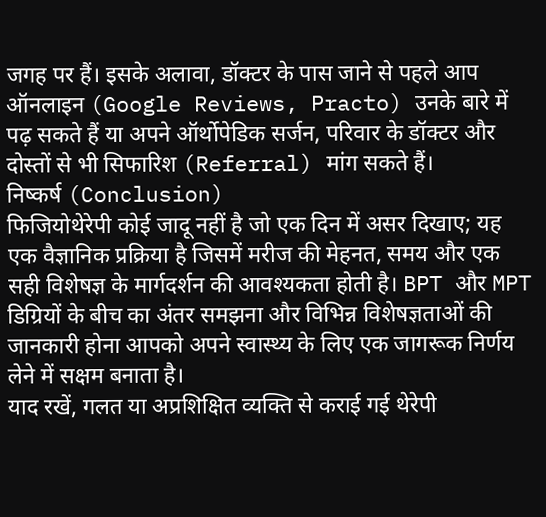जगह पर हैं। इसके अलावा, डॉक्टर के पास जाने से पहले आप ऑनलाइन (Google Reviews, Practo) उनके बारे में पढ़ सकते हैं या अपने ऑर्थोपेडिक सर्जन, परिवार के डॉक्टर और दोस्तों से भी सिफारिश (Referral) मांग सकते हैं।
निष्कर्ष (Conclusion)
फिजियोथेरेपी कोई जादू नहीं है जो एक दिन में असर दिखाए; यह एक वैज्ञानिक प्रक्रिया है जिसमें मरीज की मेहनत, समय और एक सही विशेषज्ञ के मार्गदर्शन की आवश्यकता होती है। BPT और MPT डिग्रियों के बीच का अंतर समझना और विभिन्न विशेषज्ञताओं की जानकारी होना आपको अपने स्वास्थ्य के लिए एक जागरूक निर्णय लेने में सक्षम बनाता है।
याद रखें, गलत या अप्रशिक्षित व्यक्ति से कराई गई थेरेपी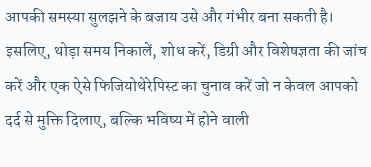आपकी समस्या सुलझने के बजाय उसे और गंभीर बना सकती है। इसलिए, थोड़ा समय निकालें, शोध करें, डिग्री और विशेषज्ञता की जांच करें और एक ऐसे फिजियोथेरेपिस्ट का चुनाव करें जो न केवल आपको दर्द से मुक्ति दिलाए, बल्कि भविष्य में होने वाली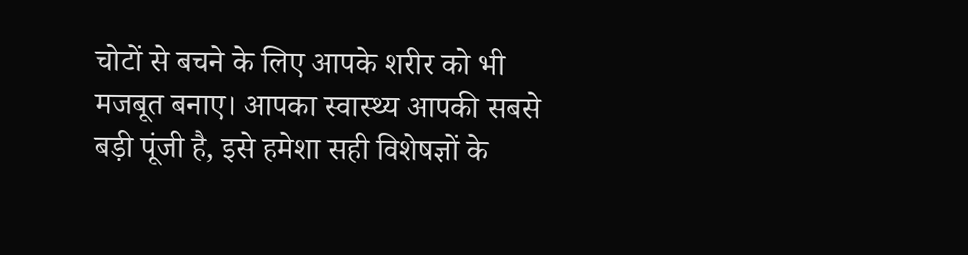चोटों से बचने के लिए आपके शरीर को भी मजबूत बनाए। आपका स्वास्थ्य आपकी सबसे बड़ी पूंजी है, इसे हमेशा सही विशेषज्ञों के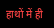हाथों में ही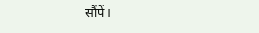सौंपें।